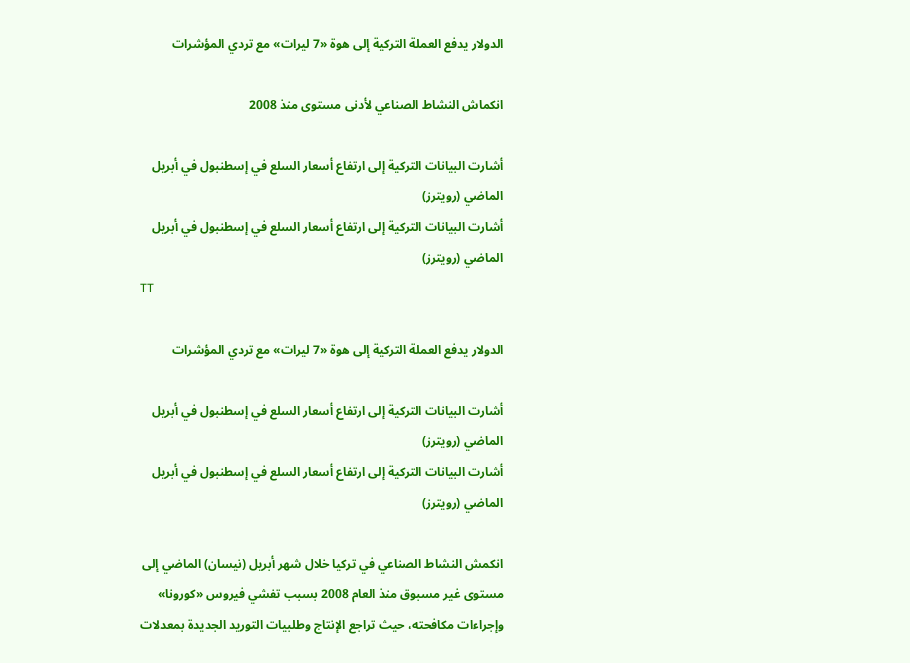الدولار يدفع العملة التركية إلى هوة «7 ليرات» مع تردي المؤشرات

انكماش النشاط الصناعي لأدنى مستوى منذ 2008

أشارت البيانات التركية إلى ارتفاع أسعار السلع في إسطنبول في أبريل الماضي (رويترز)
أشارت البيانات التركية إلى ارتفاع أسعار السلع في إسطنبول في أبريل الماضي (رويترز)
TT

الدولار يدفع العملة التركية إلى هوة «7 ليرات» مع تردي المؤشرات

أشارت البيانات التركية إلى ارتفاع أسعار السلع في إسطنبول في أبريل الماضي (رويترز)
أشارت البيانات التركية إلى ارتفاع أسعار السلع في إسطنبول في أبريل الماضي (رويترز)

انكمش النشاط الصناعي في تركيا خلال شهر أبريل (نيسان) الماضي إلى مستوى غير مسبوق منذ العام 2008 بسبب تفشي فيروس «كورونا» وإجراءات مكافحته، حيث تراجع الإنتاج وطلبيات التوريد الجديدة بمعدلات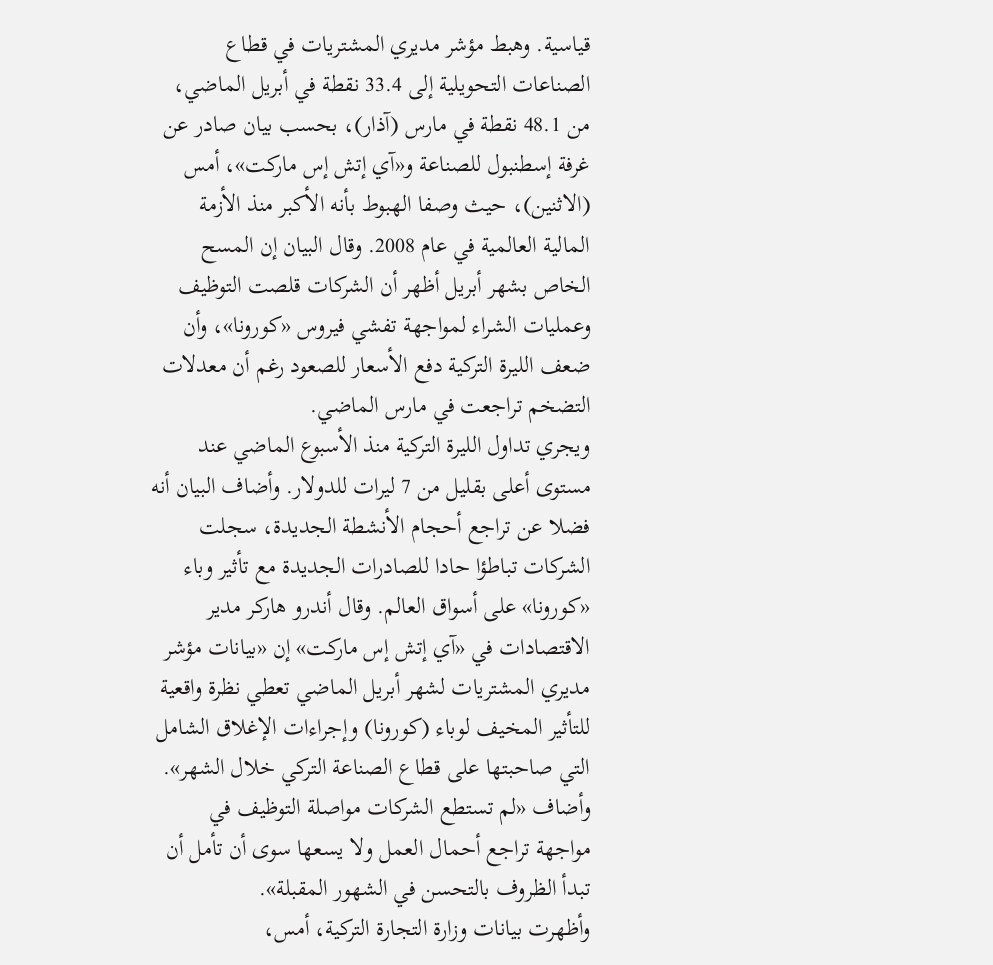قياسية. وهبط مؤشر مديري المشتريات في قطاع الصناعات التحويلية إلى 33.4 نقطة في أبريل الماضي، من 48.1 نقطة في مارس (آذار)، بحسب بيان صادر عن غرفة إسطنبول للصناعة و«آي إتش إس ماركت»، أمس (الاثنين)، حيث وصفا الهبوط بأنه الأكبر منذ الأزمة المالية العالمية في عام 2008. وقال البيان إن المسح الخاص بشهر أبريل أظهر أن الشركات قلصت التوظيف وعمليات الشراء لمواجهة تفشي فيروس «كورونا»، وأن ضعف الليرة التركية دفع الأسعار للصعود رغم أن معدلات التضخم تراجعت في مارس الماضي.
ويجري تداول الليرة التركية منذ الأسبوع الماضي عند مستوى أعلى بقليل من 7 ليرات للدولار. وأضاف البيان أنه فضلا عن تراجع أحجام الأنشطة الجديدة، سجلت الشركات تباطؤا حادا للصادرات الجديدة مع تأثير وباء «كورونا» على أسواق العالم. وقال أندرو هاركر مدير الاقتصادات في «آي إتش إس ماركت» إن «بيانات مؤشر مديري المشتريات لشهر أبريل الماضي تعطي نظرة واقعية للتأثير المخيف لوباء (كورونا) وإجراءات الإغلاق الشامل التي صاحبتها على قطاع الصناعة التركي خلال الشهر». وأضاف «لم تستطع الشركات مواصلة التوظيف في مواجهة تراجع أحمال العمل ولا يسعها سوى أن تأمل أن تبدأ الظروف بالتحسن في الشهور المقبلة».
وأظهرت بيانات وزارة التجارة التركية، أمس،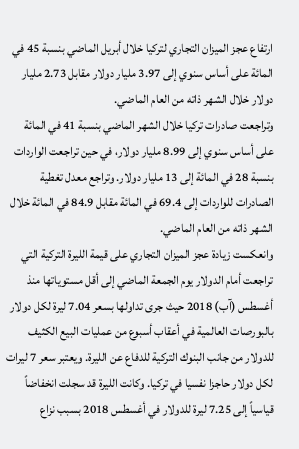ارتفاع عجز الميزان التجاري لتركيا خلال أبريل الماضي بنسبة 45 في المائة على أساس سنوي إلى 3.97 مليار دولار مقابل 2.73 مليار دولار خلال الشهر ذاته من العام الماضي.
وتراجعت صادرات تركيا خلال الشهر الماضي بنسبة 41 في المائة على أساس سنوي إلى 8.99 مليار دولار، في حين تراجعت الواردات بنسبة 28 في المائة إلى 13 مليار دولار. وتراجع معدل تغطية الصادرات للواردات إلى 69.4 في المائة مقابل 84.9 في المائة خلال الشهر ذاته من العام الماضي.
وانعكست زيادة عجز الميزان التجاري على قيمة الليرة التركية التي تراجعت أمام الدولار يوم الجمعة الماضي إلى أقل مستوياتها منذ أغسطس (آب) 2018 حيث جرى تداولها بسعر 7.04 ليرة لكل دولار بالبورصات العالمية في أعقاب أسبوع من عمليات البيع الكثيف للدولار من جانب البنوك التركية للدفاع عن الليرة. ويعتبر سعر 7 ليرات لكل دولار حاجزا نفسيا في تركيا. وكانت الليرة قد سجلت انخفاضاً قياسياً إلى 7.25 ليرة للدولار في أغسطس 2018 بسبب نزاع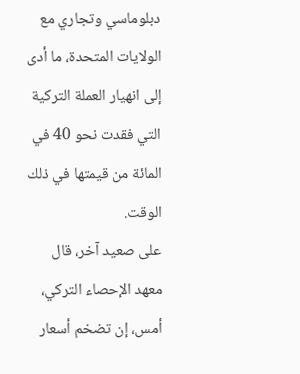دبلوماسي وتجاري مع الولايات المتحدة، ما أدى إلى انهيار العملة التركية التي فقدت نحو 40 في المائة من قيمتها في ذلك الوقت.
على صعيد آخر، قال معهد الإحصاء التركي، أمس، إن تضخم أسعار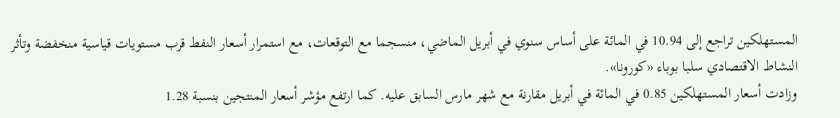المستهلكين تراجع إلى 10.94 في المائة على أساس سنوي في أبريل الماضي، منسجما مع التوقعات، مع استمرار أسعار النفط قرب مستويات قياسية منخفضة وتأثر النشاط الاقتصادي سلبا بوباء «كورونا».
وزادت أسعار المستهلكين 0.85 في المائة في أبريل مقارنة مع شهر مارس السابق عليه. كما ارتفع مؤشر أسعار المنتجين بنسبة 1.28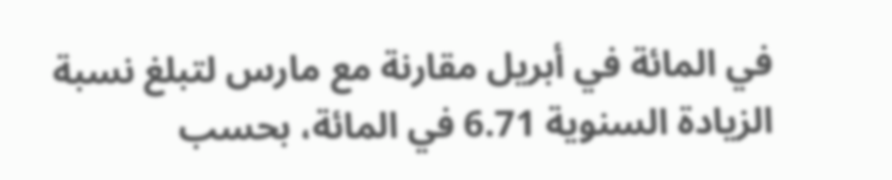في المائة في أبريل مقارنة مع مارس لتبلغ نسبة الزيادة السنوية 6.71 في المائة، بحسب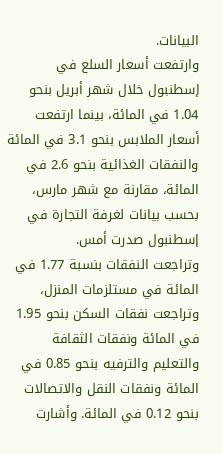البيانات.
وارتفعت أسعار السلع في إسطنبول خلال شهر أبريل بنحو 1.04 في المائة، بينما ارتفعت أسعار الملابس بنحو 3.1 في المائة والنفقات الغذائية بنحو 2.6 في المائة، مقارنة مع شهر مارس، بحسب بيانات لغرفة التجارة في إسطنبول صدرت أمس.
وتراجعت النفقات بنسبة 1.77 في المائة في مستلزمات المنزل، وتراجعت نفقات السكن بنحو 1.95 في المائة ونفقات الثقافة والتعليم والترفيه بنحو 0.85 في المائة ونفقات النقل والاتصالات بنحو 0.12 في المائة. وأشارت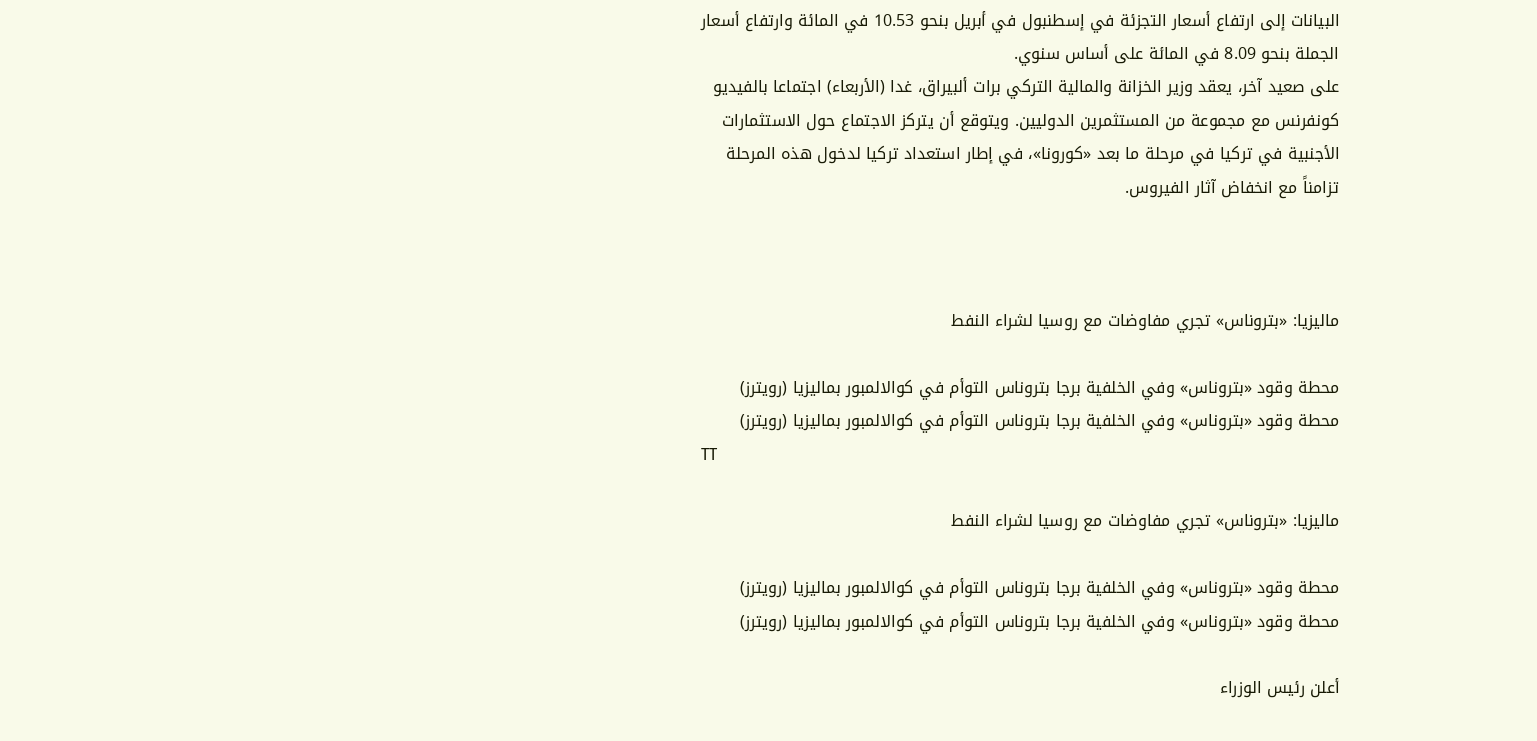البيانات إلى ارتفاع أسعار التجزئة في إسطنبول في أبريل بنحو 10.53 في المائة وارتفاع أسعار الجملة بنحو 8.09 في المائة على أساس سنوي.
على صعيد آخر، يعقد وزير الخزانة والمالية التركي برات ألبيراق، غدا (الأربعاء) اجتماعا بالفيديو كونفرنس مع مجموعة من المستثمرين الدوليين. ويتوقع أن يتركز الاجتماع حول الاستثمارات الأجنبية في تركيا في مرحلة ما بعد «كورونا»، في إطار استعداد تركيا لدخول هذه المرحلة تزامناً مع انخفاض آثار الفيروس.



ماليزيا: «بتروناس» تجري مفاوضات مع روسيا لشراء النفط

محطة وقود «بتروناس» وفي الخلفية برجا بتروناس التوأم في كوالالمبور بماليزيا (رويترز)
محطة وقود «بتروناس» وفي الخلفية برجا بتروناس التوأم في كوالالمبور بماليزيا (رويترز)
TT

ماليزيا: «بتروناس» تجري مفاوضات مع روسيا لشراء النفط

محطة وقود «بتروناس» وفي الخلفية برجا بتروناس التوأم في كوالالمبور بماليزيا (رويترز)
محطة وقود «بتروناس» وفي الخلفية برجا بتروناس التوأم في كوالالمبور بماليزيا (رويترز)

أعلن رئيس الوزراء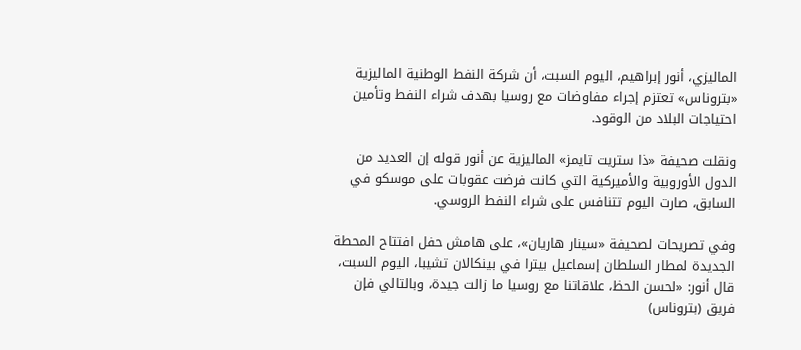الماليزي، أنور إبراهيم، اليوم السبت، أن شركة النفط الوطنية الماليزية «بتروناس» تعتزم إجراء مفاوضات مع روسيا بهدف شراء النفط وتأمين احتياجات البلاد من الوقود.

ونقلت صحيفة «ذا ستريت تايمز» الماليزية عن أنور قوله إن العديد من الدول الأوروبية والأميركية التي كانت فرضت عقوبات على موسكو في السابق، صارت اليوم تتنافس على شراء النفط الروسي.

وفي تصريحات لصحيفة «سينار هاريان»، على هامش حفل افتتاح المحطة الجديدة لمطار السلطان إسماعيل بيترا في بينكالان تشيبا، اليوم السبت، قال أنور: «لحسن الحظ، علاقاتنا مع روسيا ما زالت جيدة، وبالتالي فإن فريق (بتروناس)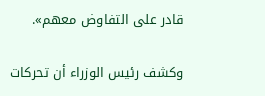قادر على التفاوض معهم».

وكشف رئيس الوزراء أن تحركات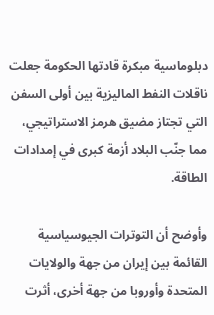دبلوماسية مبكرة قادتها الحكومة جعلت ناقلات النفط الماليزية بين أولى السفن التي تجتاز مضيق هرمز الاستراتيجي، مما جنّب البلاد أزمة كبرى في إمدادات الطاقة.

وأوضح أن التوترات الجيوسياسية القائمة بين إيران من جهة والولايات المتحدة وأوروبا من جهة أخرى، أثرت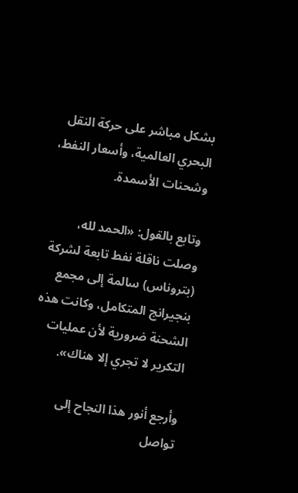بشكل مباشر على حركة النقل البحري العالمية، وأسعار النفط، وشحنات الأسمدة.

وتابع بالقول: «الحمد لله، وصلت ناقلة نفط تابعة لشركة (بتروناس) سالمة إلى مجمع بنجيرانج المتكامل، وكانت هذه الشحنة ضرورية لأن عمليات التكرير لا تجري إلا هناك».

وأرجع أنور هذا النجاح إلى تواصل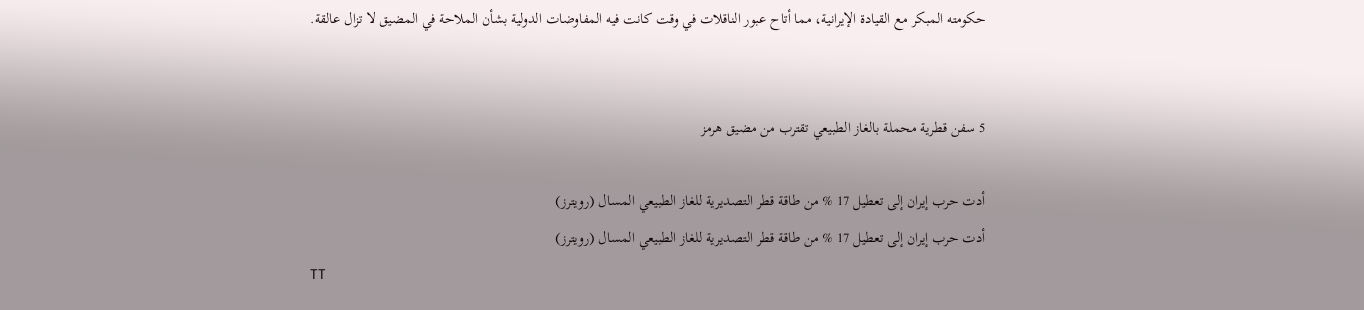حكومته المبكر مع القيادة الإيرانية، مما أتاح عبور الناقلات في وقت كانت فيه المفاوضات الدولية بشأن الملاحة في المضيق لا تزال عالقة.


5 سفن قطرية محملة بالغاز الطبيعي تقترب من مضيق هرمز

أدت حرب إيران إلى تعطيل 17 % من طاقة قطر التصديرية للغاز الطبيعي المسال (رويترز)
أدت حرب إيران إلى تعطيل 17 % من طاقة قطر التصديرية للغاز الطبيعي المسال (رويترز)
TT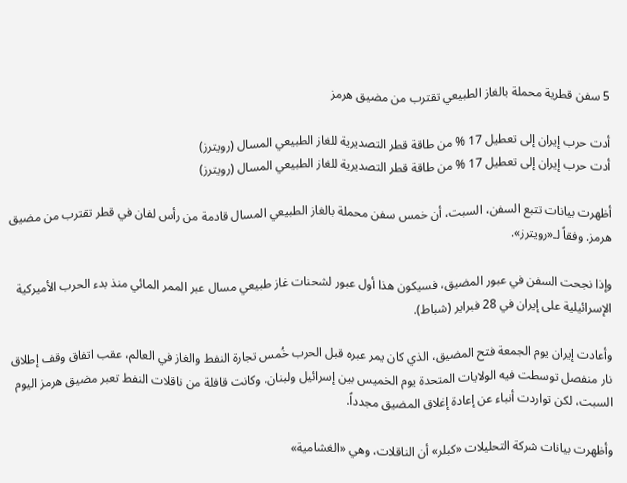5 سفن قطرية محملة بالغاز الطبيعي تقترب من مضيق هرمز

أدت حرب إيران إلى تعطيل 17 % من طاقة قطر التصديرية للغاز الطبيعي المسال (رويترز)
أدت حرب إيران إلى تعطيل 17 % من طاقة قطر التصديرية للغاز الطبيعي المسال (رويترز)

أظهرت بيانات تتبع السفن، السبت، أن خمس سفن محملة بالغاز الطبيعي المسال قادمة من رأس لفان في قطر تقترب من مضيق هرمز. وفقاً لـ«رويترز».

وإذا نجحت السفن في عبور المضيق، فسيكون هذا أول عبور لشحنات غاز طبيعي مسال عبر الممر المائي منذ بدء الحرب الأميركية الإسرائيلية على إيران في 28 فبراير (شباط).

وأعادت إيران يوم الجمعة فتح المضيق، الذي كان يمر عبره قبل الحرب خُمس تجارة النفط والغاز في العالم، عقب اتفاق وقف إطلاق نار منفصل توسطت فيه الولايات المتحدة يوم الخميس بين إسرائيل ولبنان. وكانت قافلة من ناقلات النفط تعبر مضيق هرمز اليوم السبت، لكن تواردت أنباء عن إعادة إغلاق المضيق مجدداً.

وأظهرت بيانات شركة التحليلات «كبلر» أن الناقلات، وهي «الغشامية»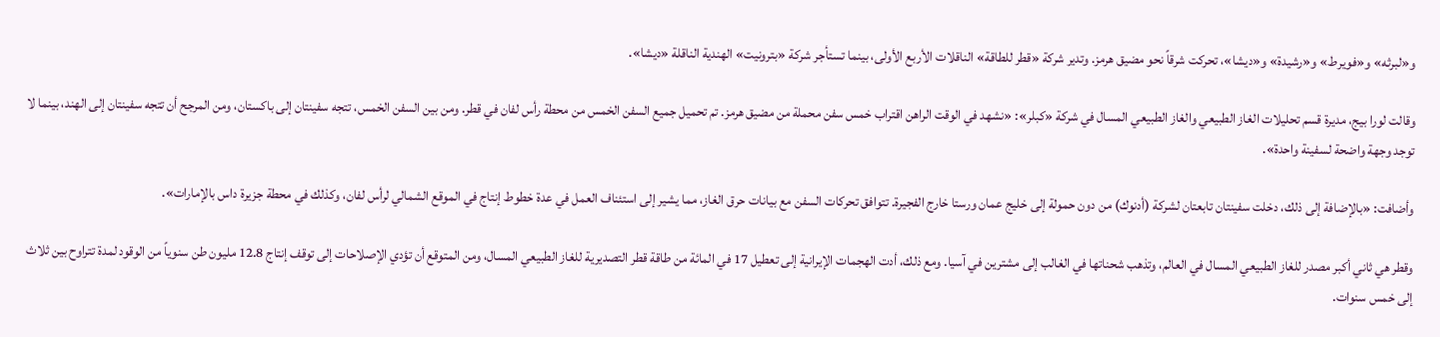و«لبرثه» و«فويرط» و«رشيدة» و«ديشا»، تحركت شرقاً نحو مضيق هرمز. وتدير شركة «قطر للطاقة» الناقلات الأربع الأولى، بينما تستأجر شركة «بترونيت» الهندية الناقلة «ديشا».

وقالت لورا بيج، مديرة قسم تحليلات الغاز الطبيعي والغاز الطبيعي المسال في شركة «كبلر»: «نشهد في الوقت الراهن اقتراب خمس سفن محملة من مضيق هرمز. تم تحميل جميع السفن الخمس من محطة رأس لفان في قطر. ومن بين السفن الخمس، تتجه سفينتان إلى باكستان، ومن المرجح أن تتجه سفينتان إلى الهند، بينما لا توجد وجهة واضحة لسفينة واحدة».

وأضافت: «بالإضافة إلى ذلك، دخلت سفينتان تابعتان لشركة (أدنوك) من دون حمولة إلى خليج عمان ورستا خارج الفجيرة. تتوافق تحركات السفن مع بيانات حرق الغاز، مما يشير إلى استئناف العمل في عدة خطوط إنتاج في الموقع الشمالي لرأس لفان، وكذلك في محطة جزيرة داس بالإمارات».

وقطر هي ثاني أكبر مصدر للغاز الطبيعي المسال في العالم، وتذهب شحناتها في الغالب إلى مشترين في آسيا. ومع ذلك، أدت الهجمات الإيرانية إلى تعطيل 17 في المائة من طاقة قطر التصديرية للغاز الطبيعي المسال، ومن المتوقع أن تؤدي الإصلاحات إلى توقف إنتاج 12.8 مليون طن سنوياً من الوقود لمدة تتراوح بين ثلاث إلى خمس سنوات.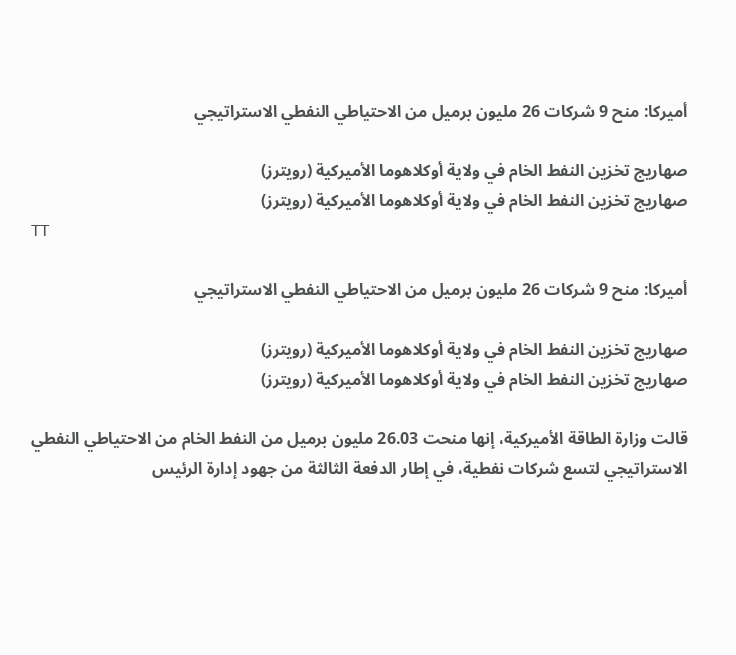أميركا: منح 9 شركات 26 مليون برميل من الاحتياطي النفطي الاستراتيجي

صهاريج تخزين النفط الخام في ولاية أوكلاهوما الأميركية (رويترز)
صهاريج تخزين النفط الخام في ولاية أوكلاهوما الأميركية (رويترز)
TT

أميركا: منح 9 شركات 26 مليون برميل من الاحتياطي النفطي الاستراتيجي

صهاريج تخزين النفط الخام في ولاية أوكلاهوما الأميركية (رويترز)
صهاريج تخزين النفط الخام في ولاية أوكلاهوما الأميركية (رويترز)

قالت وزارة الطاقة الأميركية، إنها منحت 26.03 مليون برميل من النفط الخام من الاحتياطي النفطي الاستراتيجي لتسع شركات نفطية، في إطار الدفعة الثالثة من جهود إدارة الرئيس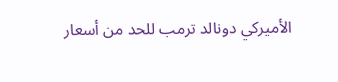الأميركي دونالد ترمب للحد من أسعار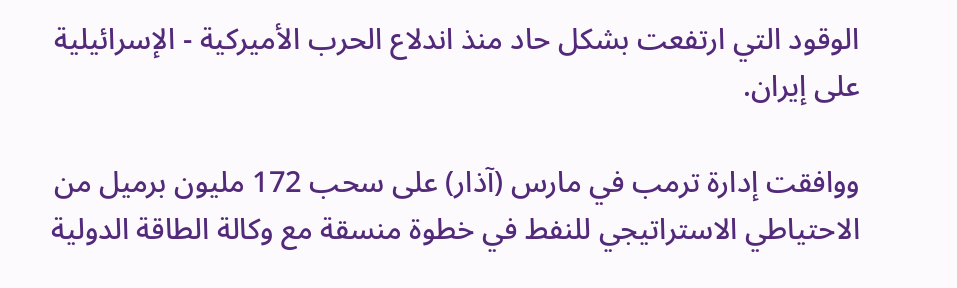الوقود التي ارتفعت بشكل حاد منذ اندلاع الحرب الأميركية - الإسرائيلية على إيران.

ووافقت إدارة ترمب في مارس (آذار) على سحب 172 مليون برميل من الاحتياطي الاستراتيجي للنفط في خطوة منسقة مع وكالة الطاقة الدولية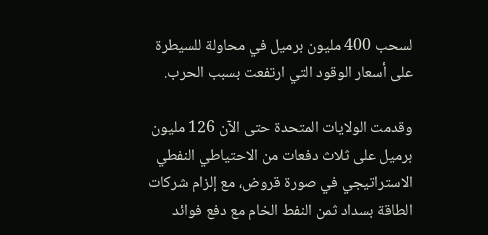لسحب 400 مليون برميل في محاولة للسيطرة على أسعار الوقود التي ارتفعت بسبب الحرب.

وقدمت الولايات المتحدة حتى الآن 126 مليون برميل على ثلاث دفعات من الاحتياطي النفطي الاستراتيجي في صورة قروض، مع إلزام شركات الطاقة بسداد ثمن النفط الخام مع دفع فوائد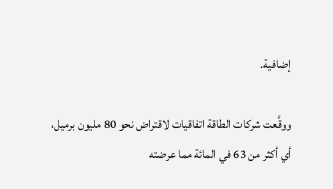إضافية.

ووقَّعت شركات الطاقة اتفاقيات لاقتراض نحو 80 مليون برميل، أي أكثر من 63 في المائة مما عرضته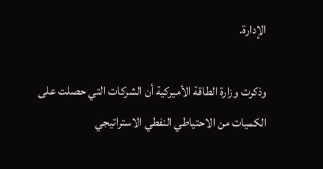الإدارة.

وذكرت وزارة الطاقة الأميركية أن الشركات التي حصلت على الكميات من الاحتياطي النفطي الاستراتيجي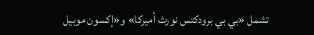تشمل «بي بي برودكتس نورث أميركا» و«إكسون موبيل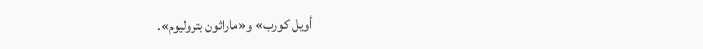أويل كورب» و«ماراثون بتروليوم».